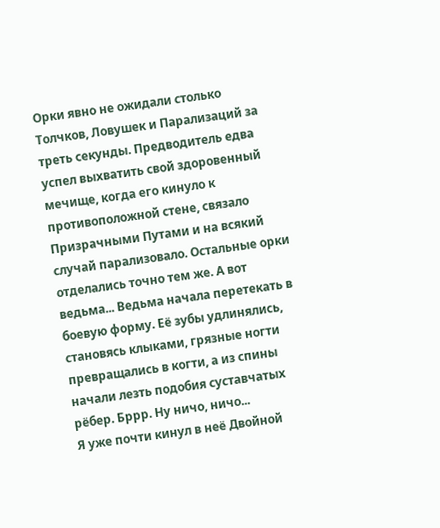Орки явно не ожидали столько Толчков, Ловушек и Парализаций за треть секунды. Предводитель едва успел выхватить свой здоровенный мечище, когда его кинуло к противоположной стене, связало Призрачными Путами и на всякий случай парализовало. Остальные орки отделались точно тем же. А вот ведьма... Ведьма начала перетекать в боевую форму. Её зубы удлинялись, становясь клыками, грязные ногти превращались в когти, а из спины начали лезть подобия суставчатых рёбер. Бррр. Ну ничо, ничо...
Я уже почти кинул в неё Двойной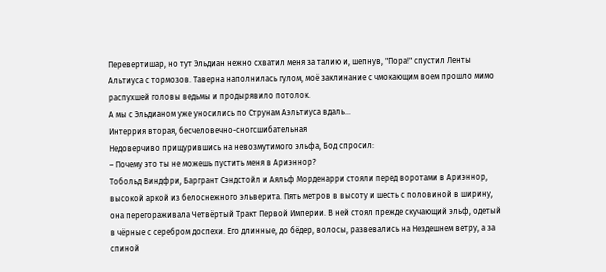Перевертишар, но тут Эльдиан нежно схватил меня за талию и, шепнув, "Пора!" спустил Ленты Альтиуса с тормозов. Таверна наполнилась гулом, моё заклинание с чмокающим воем прошло мимо распухшей головы ведьмы и продырявило потолок.
А мы с Эльдианом уже уносились по Струнам Аэльтиуса вдаль...
Интеррия вторая, бесчеловечно-сногсшибательная
Недоверчиво прищурившись на невозмутимого эльфа, Бод спросил:
– Почему это ты не можешь пустить меня в Ариэннор?
Тобольд Виндфри, Баргрант Сэндстойл и Аяльф Морденарри стояли перед воротами в Ариэннор, высокой аркой из белоснежного эльверита. Пять метров в высоту и шесть с половиной в ширину, она перегораживала Четвёртый Тракт Первой Империи. В ней стоял прежде скучающий эльф, одетый в чёрные с серебром доспехи. Его длинные, до бёдер, волосы, развевались на Нездешнем ветру, а за спиной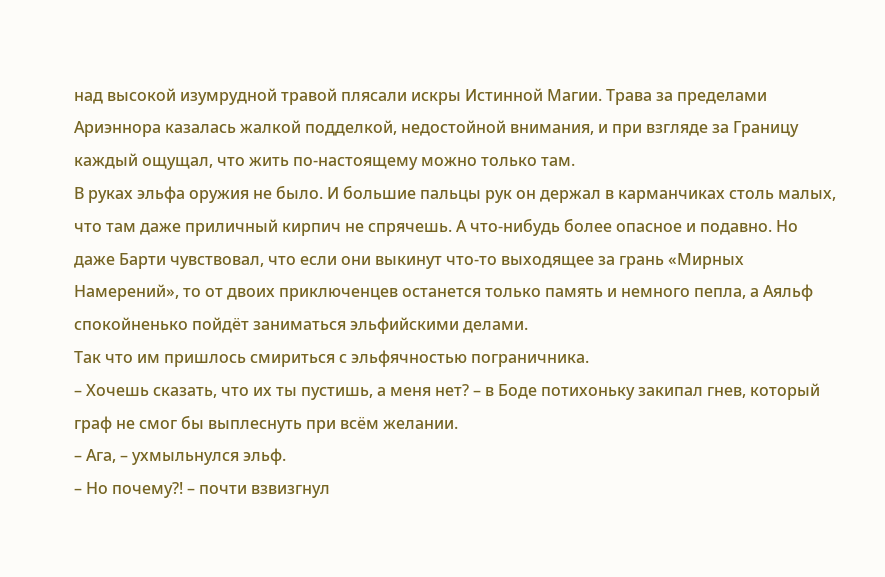над высокой изумрудной травой плясали искры Истинной Магии. Трава за пределами Ариэннора казалась жалкой подделкой, недостойной внимания, и при взгляде за Границу каждый ощущал, что жить по-настоящему можно только там.
В руках эльфа оружия не было. И большие пальцы рук он держал в карманчиках столь малых, что там даже приличный кирпич не спрячешь. А что-нибудь более опасное и подавно. Но даже Барти чувствовал, что если они выкинут что-то выходящее за грань «Мирных Намерений», то от двоих приключенцев останется только память и немного пепла, а Аяльф спокойненько пойдёт заниматься эльфийскими делами.
Так что им пришлось смириться с эльфячностью пограничника.
– Хочешь сказать, что их ты пустишь, а меня нет? – в Боде потихоньку закипал гнев, который граф не смог бы выплеснуть при всём желании.
– Ага, – ухмыльнулся эльф.
– Но почему?! – почти взвизгнул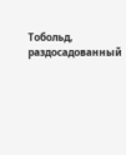Тобольд, раздосадованный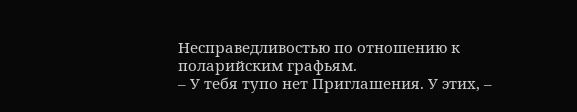Несправедливостью по отношению к поларийским графьям.
– У тебя тупо нет Приглашения. У этих, –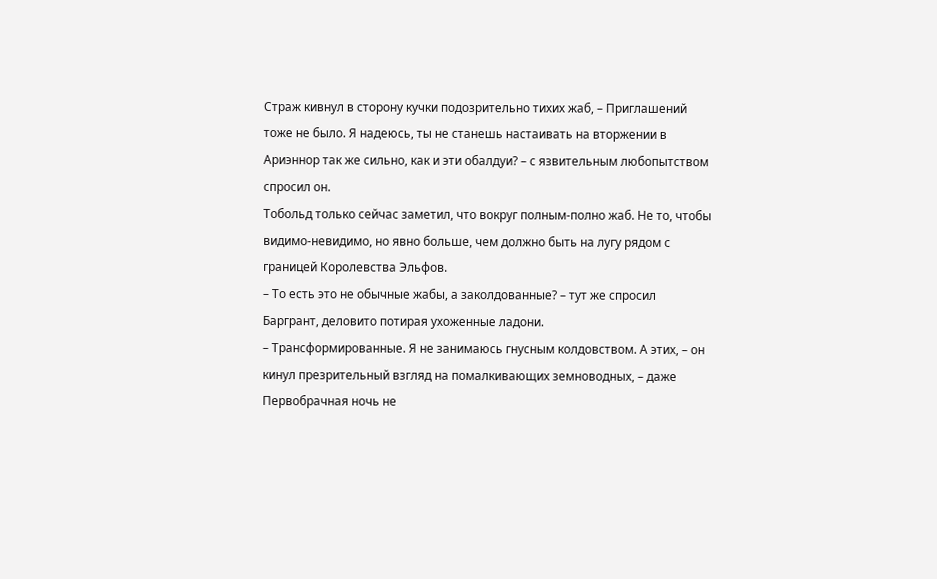Страж кивнул в сторону кучки подозрительно тихих жаб, – Приглашений тоже не было. Я надеюсь, ты не станешь настаивать на вторжении в Ариэннор так же сильно, как и эти обалдуи? – с язвительным любопытством спросил он.
Тобольд только сейчас заметил, что вокруг полным-полно жаб. Не то, чтобы видимо-невидимо, но явно больше, чем должно быть на лугу рядом с границей Королевства Эльфов.
– То есть это не обычные жабы, а заколдованные? – тут же спросил Баргрант, деловито потирая ухоженные ладони.
– Трансформированные. Я не занимаюсь гнусным колдовством. А этих, – он кинул презрительный взгляд на помалкивающих земноводных, – даже Первобрачная ночь не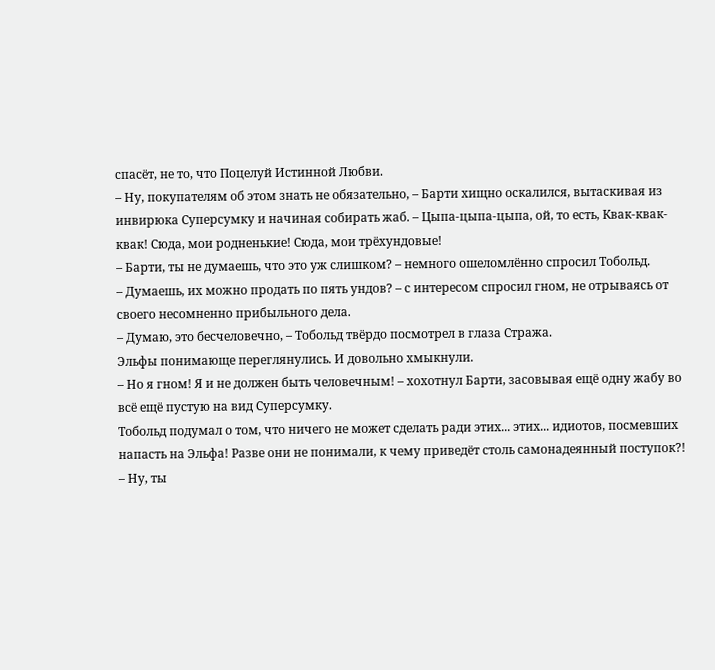спасёт, не то, что Поцелуй Истинной Любви.
– Ну, покупателям об этом знать не обязательно, – Барти хищно оскалился, вытаскивая из инвирюка Суперсумку и начиная собирать жаб. – Цыпа-цыпа-цыпа, ой, то есть, Квак-квак-квак! Сюда, мои родненькие! Сюда, мои трёхундовые!
– Барти, ты не думаешь, что это уж слишком? – немного ошеломлённо спросил Тобольд.
– Думаешь, их можно продать по пять ундов? – с интересом спросил гном, не отрываясь от своего несомненно прибыльного дела.
– Думаю, это бесчеловечно, – Тобольд твёрдо посмотрел в глаза Стража.
Эльфы понимающе переглянулись. И довольно хмыкнули.
– Но я гном! Я и не должен быть человечным! – хохотнул Барти, засовывая ещё одну жабу во всё ещё пустую на вид Суперсумку.
Тобольд подумал о том, что ничего не может сделать ради этих... этих... идиотов, посмевших напасть на Эльфа! Разве они не понимали, к чему приведёт столь самонадеянный поступок?!
– Ну, ты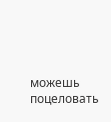можешь поцеловать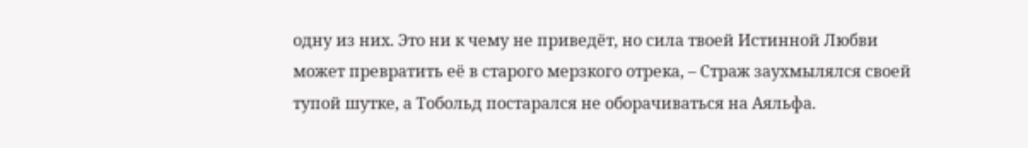одну из них. Это ни к чему не приведёт, но сила твоей Истинной Любви может превратить её в старого мерзкого отрека, – Страж заухмылялся своей тупой шутке, а Тобольд постарался не оборачиваться на Аяльфа.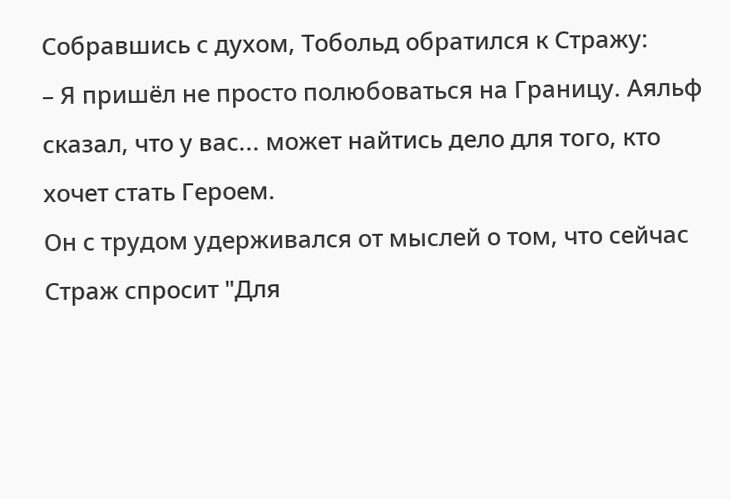Собравшись с духом, Тобольд обратился к Стражу:
– Я пришёл не просто полюбоваться на Границу. Аяльф сказал, что у вас... может найтись дело для того, кто хочет стать Героем.
Он с трудом удерживался от мыслей о том, что сейчас Страж спросит "Для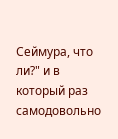Сеймура, что ли?" и в который раз самодовольно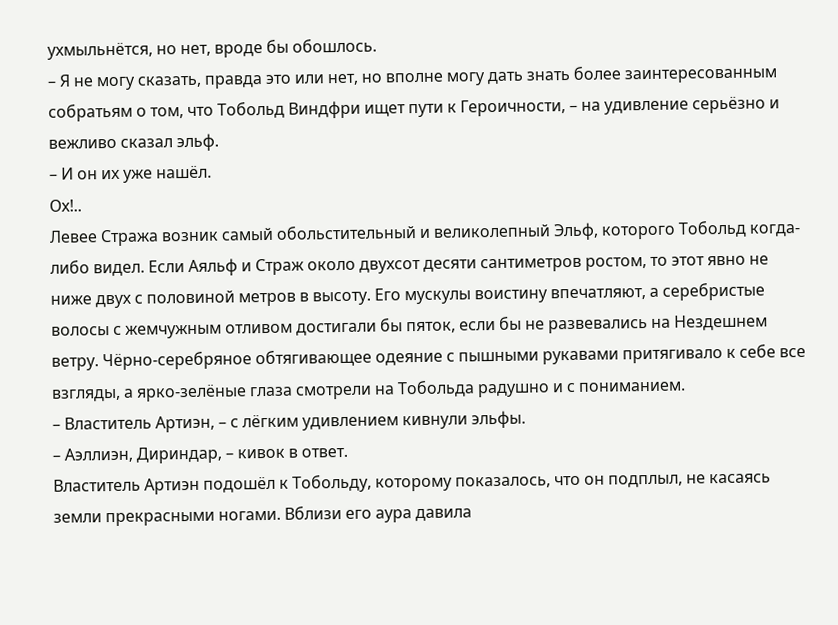ухмыльнётся, но нет, вроде бы обошлось.
– Я не могу сказать, правда это или нет, но вполне могу дать знать более заинтересованным собратьям о том, что Тобольд Виндфри ищет пути к Героичности, – на удивление серьёзно и вежливо сказал эльф.
– И он их уже нашёл.
Ох!..
Левее Стража возник самый обольстительный и великолепный Эльф, которого Тобольд когда-либо видел. Если Аяльф и Страж около двухсот десяти сантиметров ростом, то этот явно не ниже двух с половиной метров в высоту. Его мускулы воистину впечатляют, а серебристые волосы с жемчужным отливом достигали бы пяток, если бы не развевались на Нездешнем ветру. Чёрно-серебряное обтягивающее одеяние с пышными рукавами притягивало к себе все взгляды, а ярко-зелёные глаза смотрели на Тобольда радушно и с пониманием.
– Властитель Артиэн, – с лёгким удивлением кивнули эльфы.
– Аэллиэн, Дириндар, – кивок в ответ.
Властитель Артиэн подошёл к Тобольду, которому показалось, что он подплыл, не касаясь земли прекрасными ногами. Вблизи его аура давила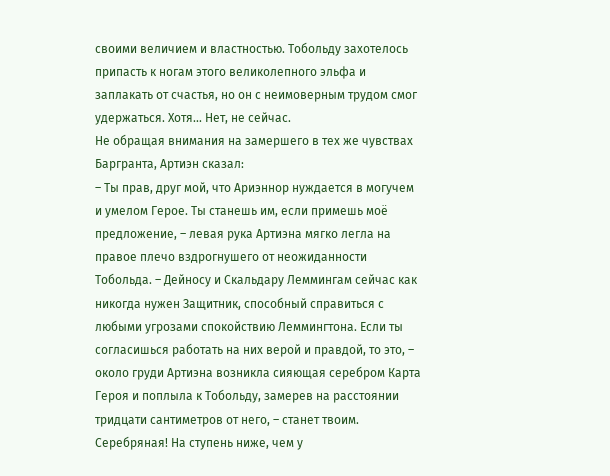своими величием и властностью. Тобольду захотелось припасть к ногам этого великолепного эльфа и заплакать от счастья, но он с неимоверным трудом смог удержаться. Хотя... Нет, не сейчас.
Не обращая внимания на замершего в тех же чувствах Баргранта, Артиэн сказал:
– Ты прав, друг мой, что Ариэннор нуждается в могучем и умелом Герое. Ты станешь им, если примешь моё предложение, – левая рука Артиэна мягко легла на правое плечо вздрогнушего от неожиданности Тобольда. – Дейносу и Скальдару Леммингам сейчас как никогда нужен Защитник, способный справиться с любыми угрозами спокойствию Леммингтона. Если ты согласишься работать на них верой и правдой, то это, – около груди Артиэна возникла сияющая серебром Карта Героя и поплыла к Тобольду, замерев на расстоянии тридцати сантиметров от него, – станет твоим.
Серебряная! На ступень ниже, чем у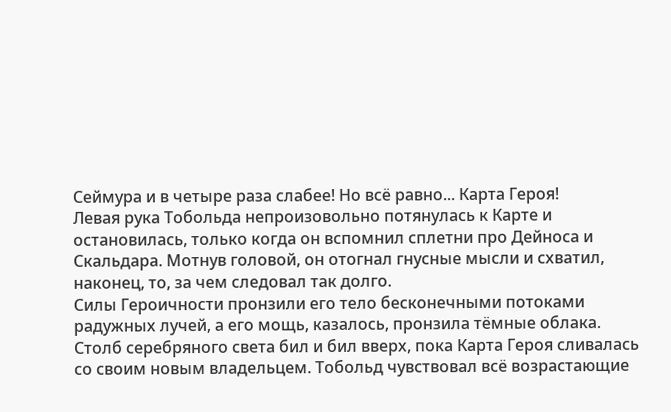Сеймура и в четыре раза слабее! Но всё равно... Карта Героя!
Левая рука Тобольда непроизовольно потянулась к Карте и остановилась, только когда он вспомнил сплетни про Дейноса и Скальдара. Мотнув головой, он отогнал гнусные мысли и схватил, наконец, то, за чем следовал так долго.
Силы Героичности пронзили его тело бесконечными потоками радужных лучей, а его мощь, казалось, пронзила тёмные облака. Столб серебряного света бил и бил вверх, пока Карта Героя сливалась со своим новым владельцем. Тобольд чувствовал всё возрастающие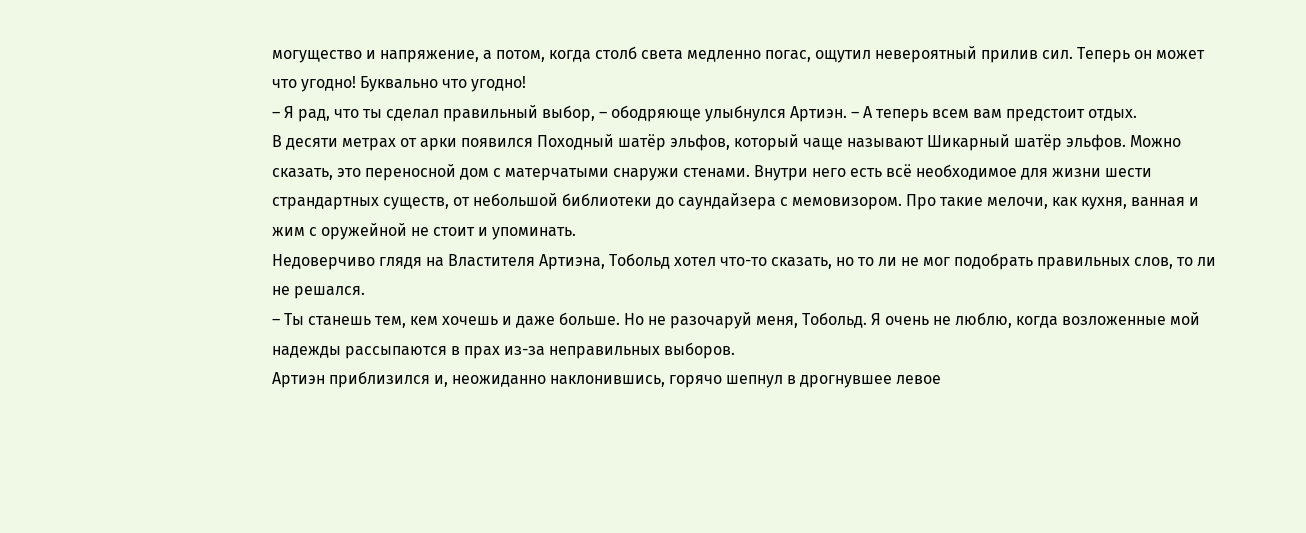могущество и напряжение, а потом, когда столб света медленно погас, ощутил невероятный прилив сил. Теперь он может что угодно! Буквально что угодно!
– Я рад, что ты сделал правильный выбор, – ободряюще улыбнулся Артиэн. – А теперь всем вам предстоит отдых.
В десяти метрах от арки появился Походный шатёр эльфов, который чаще называют Шикарный шатёр эльфов. Можно сказать, это переносной дом с матерчатыми снаружи стенами. Внутри него есть всё необходимое для жизни шести страндартных существ, от небольшой библиотеки до саундайзера с мемовизором. Про такие мелочи, как кухня, ванная и жим с оружейной не стоит и упоминать.
Недоверчиво глядя на Властителя Артиэна, Тобольд хотел что-то сказать, но то ли не мог подобрать правильных слов, то ли не решался.
– Ты станешь тем, кем хочешь и даже больше. Но не разочаруй меня, Тобольд. Я очень не люблю, когда возложенные мой надежды рассыпаются в прах из-за неправильных выборов.
Артиэн приблизился и, неожиданно наклонившись, горячо шепнул в дрогнувшее левое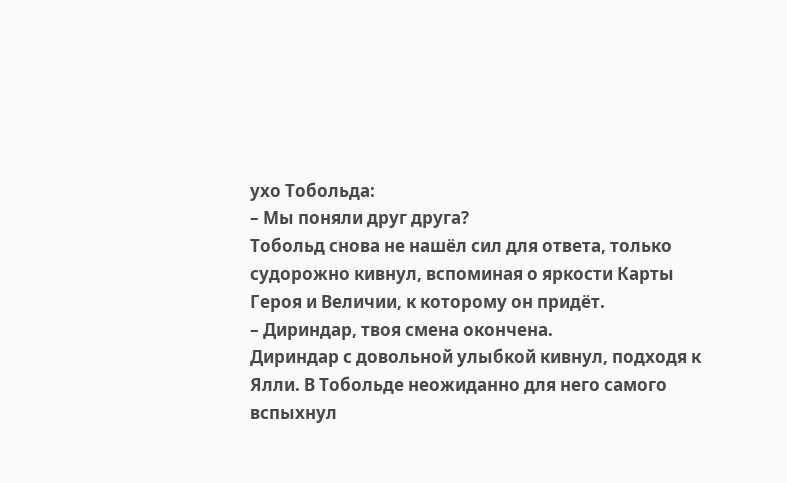ухо Тобольда:
– Мы поняли друг друга?
Тобольд снова не нашёл сил для ответа, только судорожно кивнул, вспоминая о яркости Карты Героя и Величии, к которому он придёт.
– Дириндар, твоя смена окончена.
Дириндар с довольной улыбкой кивнул, подходя к Ялли. В Тобольде неожиданно для него самого вспыхнул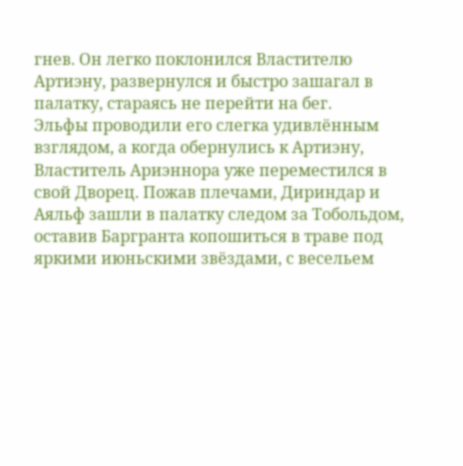гнев. Он легко поклонился Властителю Артиэну, развернулся и быстро зашагал в палатку, стараясь не перейти на бег.
Эльфы проводили его слегка удивлённым взглядом, а когда обернулись к Артиэну, Властитель Ариэннора уже переместился в свой Дворец. Пожав плечами, Дириндар и Аяльф зашли в палатку следом за Тобольдом, оставив Баргранта копошиться в траве под яркими июньскими звёздами, с весельем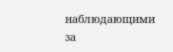наблюдающими за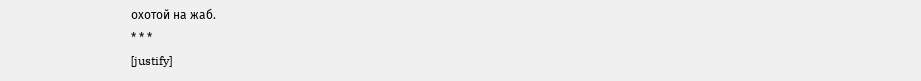охотой на жаб.
* * *
[justify]